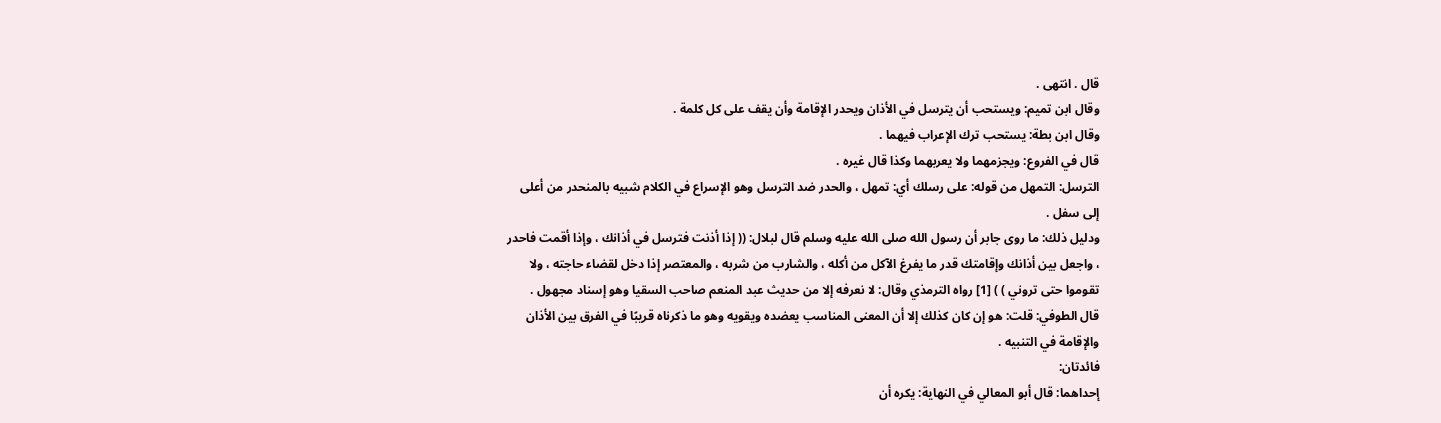قال . انتهى .
وقال ابن تميم: ويستحب أن يترسل في الأذان ويحدر الإقامة وأن يقف على كل كلمة .
وقال ابن بطة: يستحب ترك الإعراب فيهما .
قال في الفروع: ويجزمهما ولا يعربهما وكذا قال غيره .
الترسل: التمهل من قوله: على رسلك أي: تمهل ، والحدر ضد الترسل وهو الإسراع في الكلام شبيه بالمنحدر من أعلى إلى سفل .
ودليل ذلك: ما روى جابر أن رسول الله صلى الله عليه وسلم قال لبلال: (( إذا أذنت فترسل في أذانك ، وإذا أقمت فاحدر ، واجعل بين أذانك وإقامتك قدر ما يفرغ الآكل من أكله ، والشارب من شربه ، والمعتصر إذا دخل لقضاء حاجته ، ولا تقوموا حتى تروني ) ) [1] رواه الترمذي وقال: لا نعرفه إلا من حديث عبد المنعم صاحب السقيا وهو إسناد مجهول .
قال الطوفي: قلت: هو إن كان كذلك إلا أن المعنى المناسب يعضده ويقويه وهو ما ذكرناه قريبًا في الفرق بين الأذان والإقامة في التنبيه .
فائدتان:
إحداهما: قال أبو المعالي في النهاية: يكره أن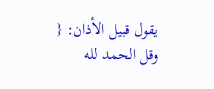يقول قبيل الأذان: { وقل الحمد لله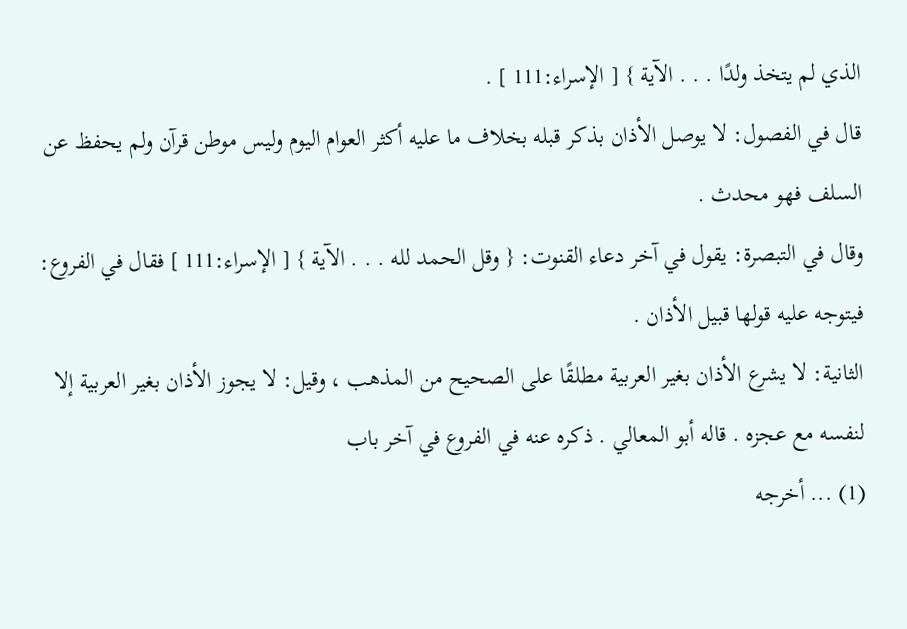الذي لم يتخذ ولدًا . . . الآية } [ الإسراء:111 ] .
قال في الفصول: لا يوصل الأذان بذكر قبله بخلاف ما عليه أكثر العوام اليوم وليس موطن قرآن ولم يحفظ عن السلف فهو محدث .
وقال في التبصرة: يقول في آخر دعاء القنوت: { وقل الحمد لله . . . الآية } [ الإسراء:111 ] فقال في الفروع: فيتوجه عليه قولها قبيل الأذان .
الثانية: لا يشرع الأذان بغير العربية مطلقًا على الصحيح من المذهب ، وقيل: لا يجوز الأذان بغير العربية إلا لنفسه مع عجزه . قاله أبو المعالي . ذكره عنه في الفروع في آخر باب
(1) ... أخرجه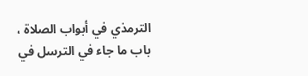الترمذي في أبواب الصلاة ، باب ما جاء في الترسل في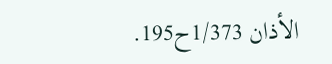الأذان 1/373ح195.